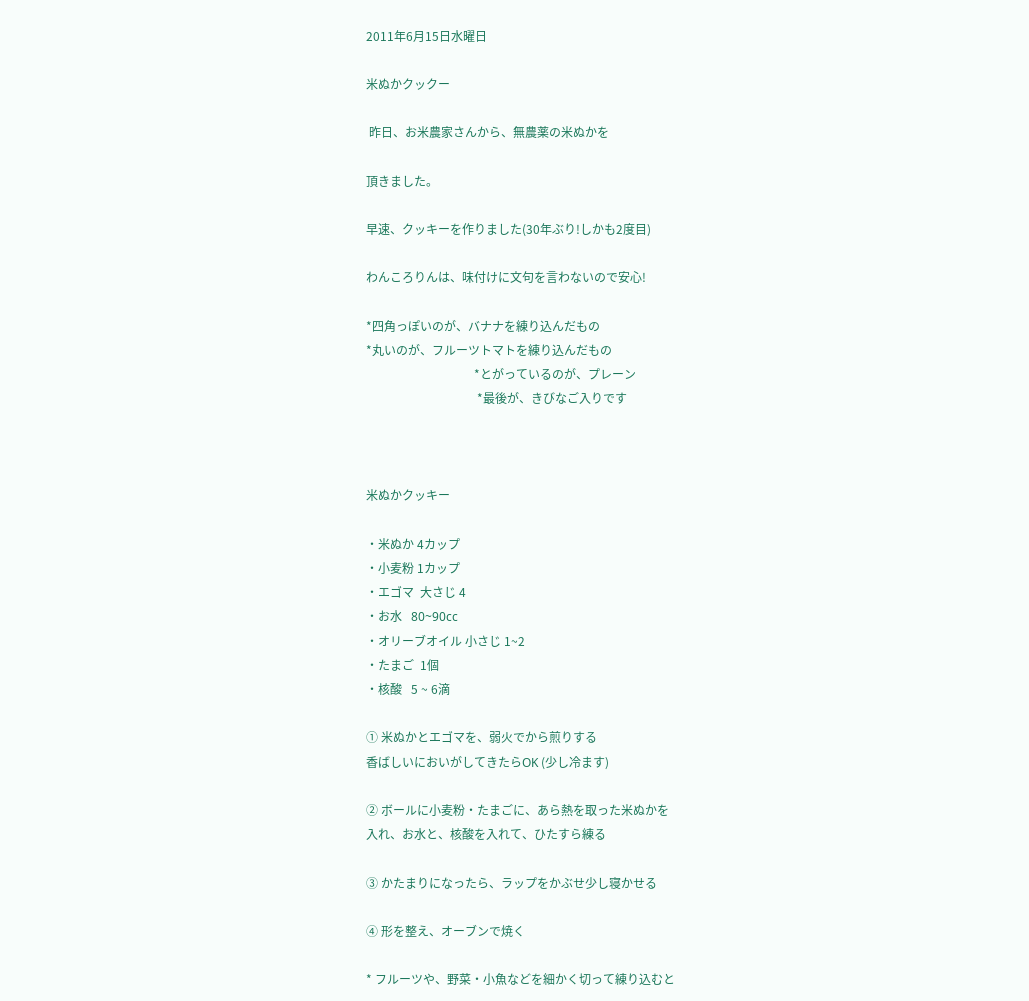2011年6月15日水曜日

米ぬかクックー

 昨日、お米農家さんから、無農薬の米ぬかを

頂きました。

早速、クッキーを作りました(30年ぶり!しかも2度目)

わんころりんは、味付けに文句を言わないので安心!

*四角っぽいのが、バナナを練り込んだもの
*丸いのが、フルーツトマトを練り込んだもの
                                    *とがっているのが、プレーン
                                     *最後が、きびなご入りです



米ぬかクッキー

・米ぬか 4カップ
・小麦粉 1カップ
・エゴマ  大さじ 4
・お水   80~90cc
・オリーブオイル 小さじ 1~2
・たまご  1個
・核酸   5 ~ 6滴

① 米ぬかとエゴマを、弱火でから煎りする
香ばしいにおいがしてきたらOK (少し冷ます)

② ボールに小麦粉・たまごに、あら熱を取った米ぬかを
入れ、お水と、核酸を入れて、ひたすら練る

③ かたまりになったら、ラップをかぶせ少し寝かせる

④ 形を整え、オーブンで焼く

* フルーツや、野菜・小魚などを細かく切って練り込むと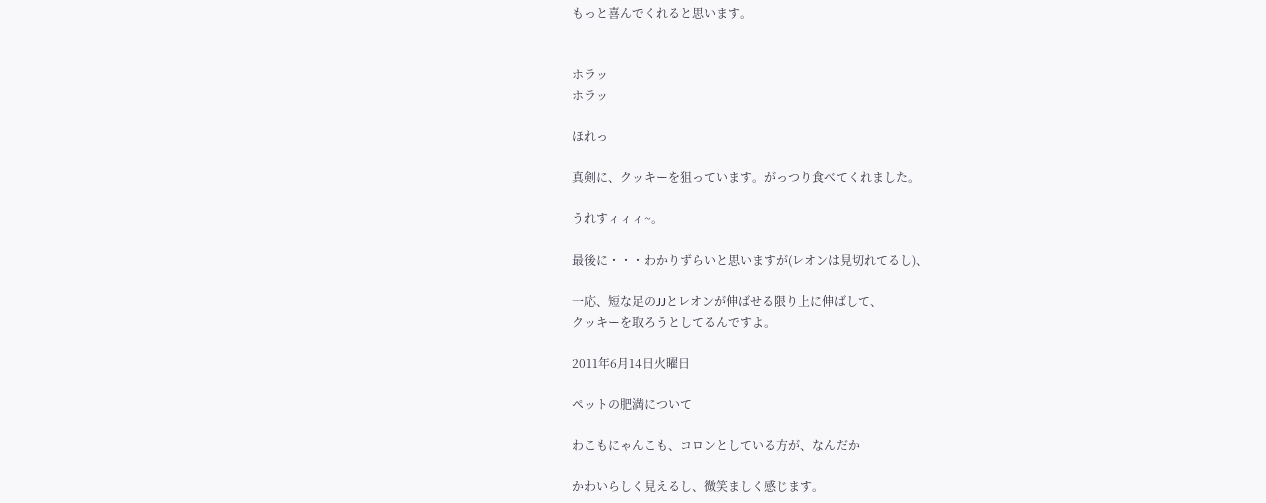もっと喜んでくれると思います。


ホラッ
ホラッ

ほれっ

真剣に、クッキーを狙っています。がっつり食べてくれました。

うれすィィィ~。

最後に・・・わかりずらいと思いますが(レオンは見切れてるし)、

一応、短な足のJJとレオンが伸ばせる限り上に伸ばして、
クッキーを取ろうとしてるんですよ。

2011年6月14日火曜日

ペットの肥満について

わこもにゃんこも、コロンとしている方が、なんだか

かわいらしく見えるし、微笑ましく感じます。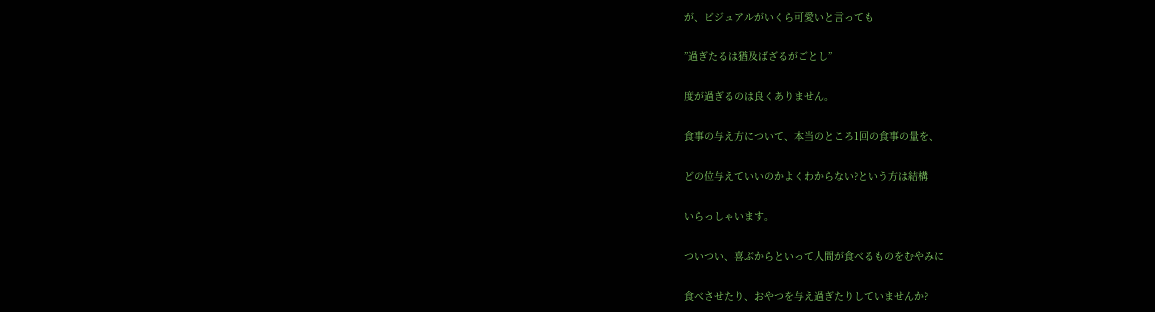が、ビジュアルがいくら可愛いと言っても

”過ぎたるは猶及ばざるがごとし”

度が過ぎるのは良くありません。

食事の与え方について、本当のところ1回の食事の量を、

どの位与えていいのかよくわからない?という方は結構

いらっしゃいます。

ついつい、喜ぶからといって人間が食べるものをむやみに

食べさせたり、おやつを与え過ぎたりしていませんか?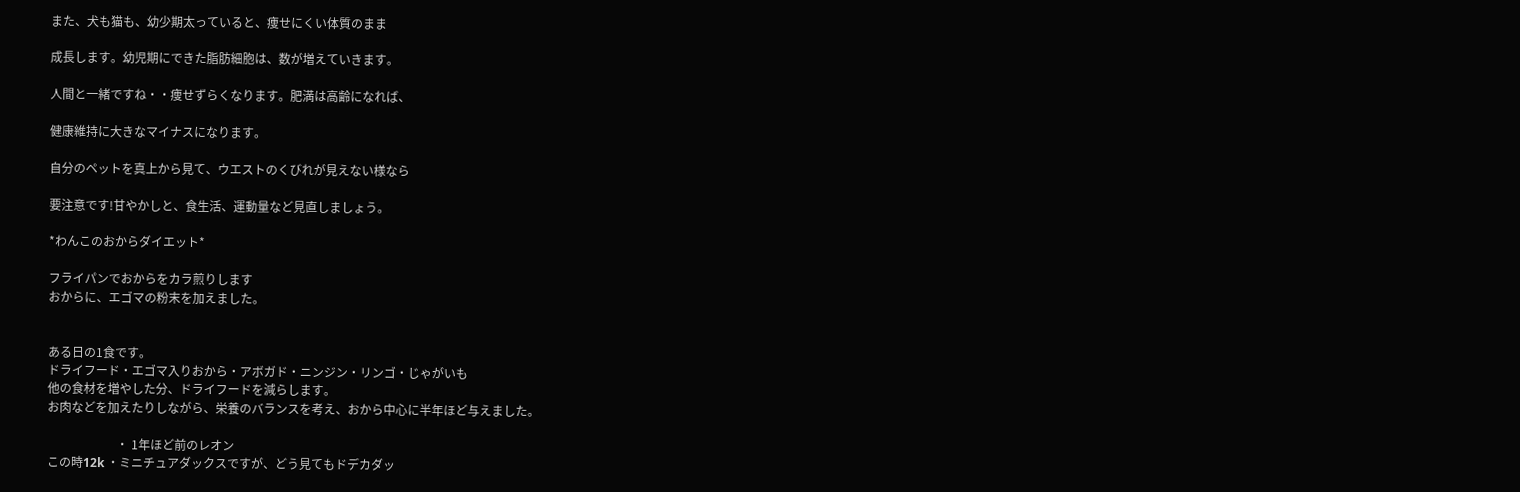また、犬も猫も、幼少期太っていると、痩せにくい体質のまま

成長します。幼児期にできた脂肪細胞は、数が増えていきます。

人間と一緒ですね・・痩せずらくなります。肥満は高齢になれば、

健康維持に大きなマイナスになります。

自分のペットを真上から見て、ウエストのくびれが見えない様なら

要注意です!甘やかしと、食生活、運動量など見直しましょう。

*わんこのおからダイエット*

フライパンでおからをカラ煎りします
おからに、エゴマの粉末を加えました。


ある日の1食です。
ドライフード・エゴマ入りおから・アボガド・ニンジン・リンゴ・じゃがいも
他の食材を増やした分、ドライフードを減らします。
お肉などを加えたりしながら、栄養のバランスを考え、おから中心に半年ほど与えました。

                       ・ 1年ほど前のレオン
この時12k ・ミニチュアダックスですが、どう見てもドデカダッ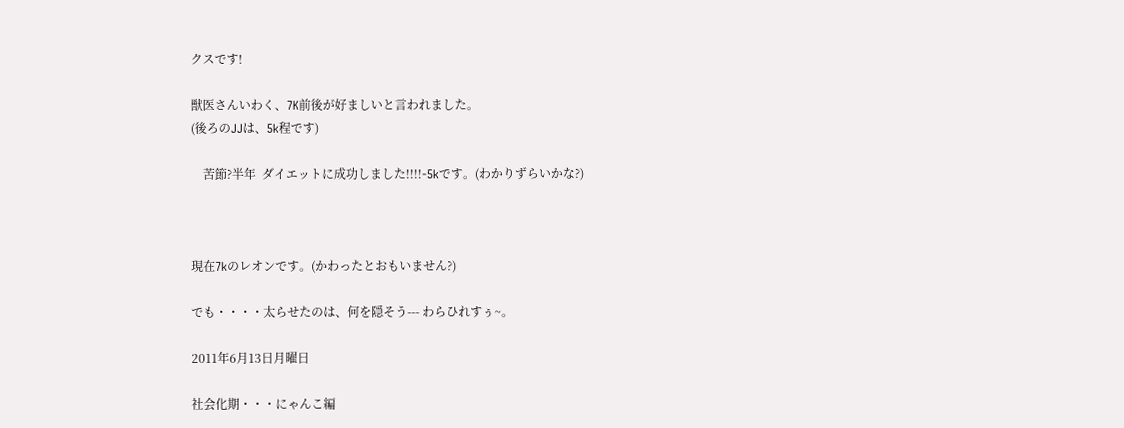クスです!

獣医さんいわく、7K前後が好ましいと言われました。
(後ろのJJは、5k程です)

    苦節?半年  ダイエットに成功しました!!!!-5kです。(わかりずらいかな?)



現在7kのレオンです。(かわったとおもいません?)

でも・・・・太らせたのは、何を隠そう--- わらひれすぅ~。

2011年6月13日月曜日

社会化期・・・にゃんこ編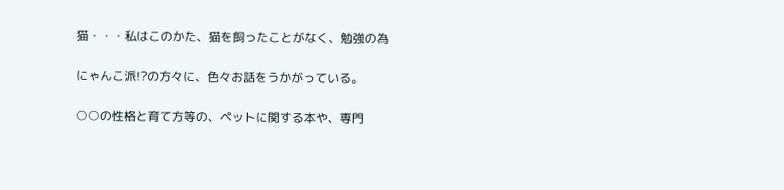猫・・・私はこのかた、猫を飼ったことがなく、勉強の為

にゃんこ派!?の方々に、色々お話をうかがっている。

○○の性格と育て方等の、ペットに関する本や、専門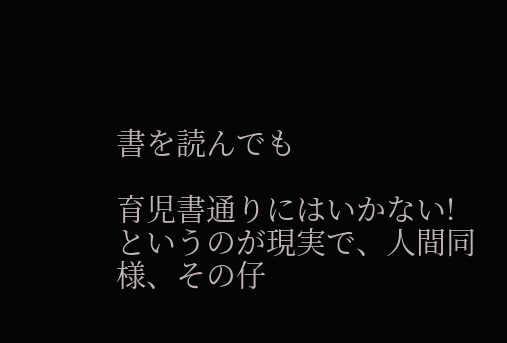書を読んでも

育児書通りにはいかない!というのが現実で、人間同様、その仔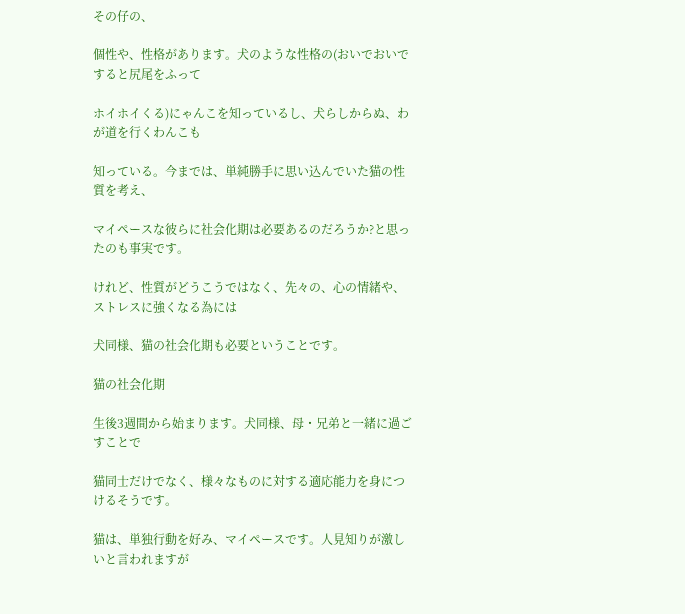その仔の、

個性や、性格があります。犬のような性格の(おいでおいですると尻尾をふって

ホイホイくる)にゃんこを知っているし、犬らしからぬ、わが道を行くわんこも

知っている。今までは、単純勝手に思い込んでいた猫の性質を考え、

マイペースな彼らに社会化期は必要あるのだろうか?と思ったのも事実です。

けれど、性質がどうこうではなく、先々の、心の情緒や、ストレスに強くなる為には

犬同様、猫の社会化期も必要ということです。

猫の社会化期

生後3週間から始まります。犬同様、母・兄弟と一緒に過ごすことで

猫同士だけでなく、様々なものに対する適応能力を身につけるそうです。

猫は、単独行動を好み、マイペースです。人見知りが激しいと言われますが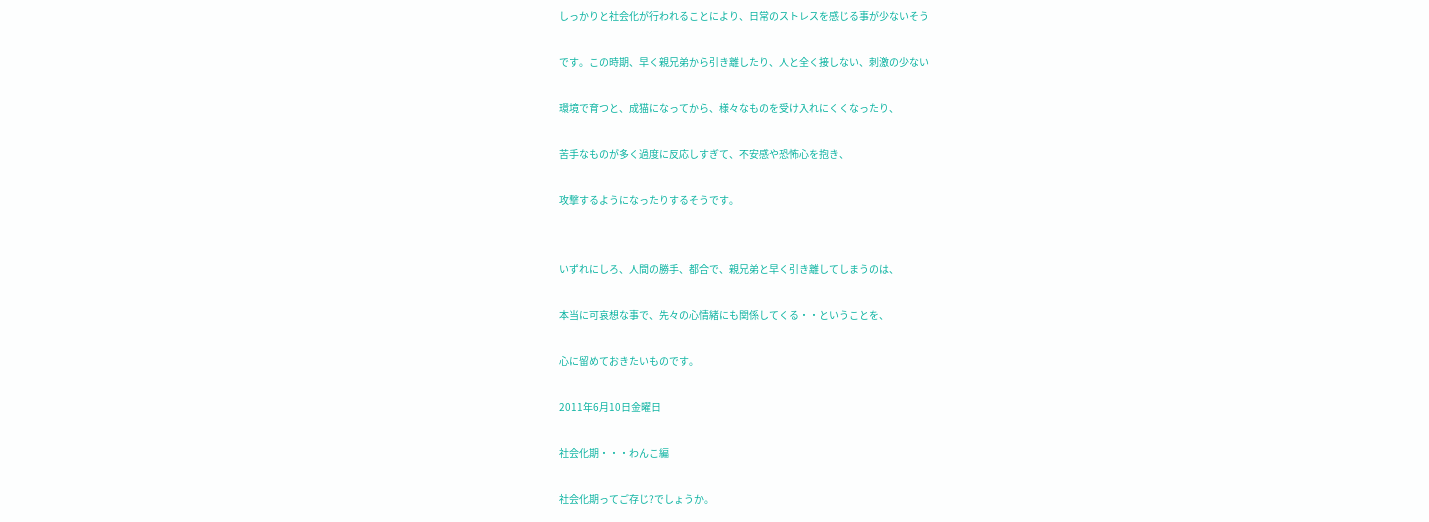しっかりと社会化が行われることにより、日常のストレスを感じる事が少ないそう

です。この時期、早く親兄弟から引き離したり、人と全く接しない、刺激の少ない

環境で育つと、成猫になってから、様々なものを受け入れにくくなったり、

苦手なものが多く過度に反応しすぎて、不安感や恐怖心を抱き、

攻撃するようになったりするそうです。


いずれにしろ、人間の勝手、都合で、親兄弟と早く引き離してしまうのは、

本当に可哀想な事で、先々の心情緒にも関係してくる・・ということを、

心に留めておきたいものです。

2011年6月10日金曜日

社会化期・・・わんこ編

社会化期ってご存じ?でしょうか。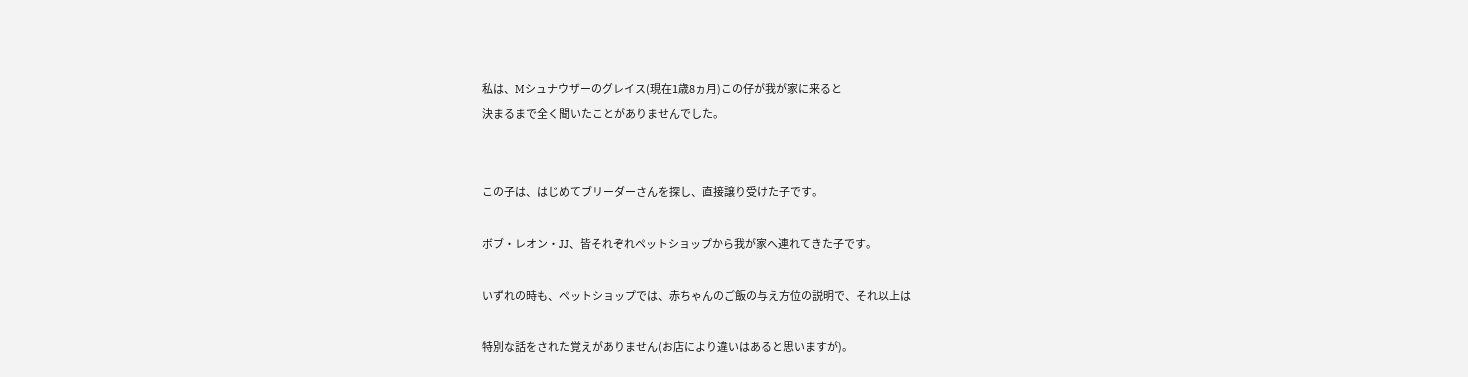私は、Mシュナウザーのグレイス(現在1歳8ヵ月)この仔が我が家に来ると
決まるまで全く聞いたことがありませんでした。


この子は、はじめてブリーダーさんを探し、直接譲り受けた子です。

ボブ・レオン・JJ、皆それぞれペットショップから我が家へ連れてきた子です。

いずれの時も、ペットショップでは、赤ちゃんのご飯の与え方位の説明で、それ以上は

特別な話をされた覚えがありません(お店により違いはあると思いますが)。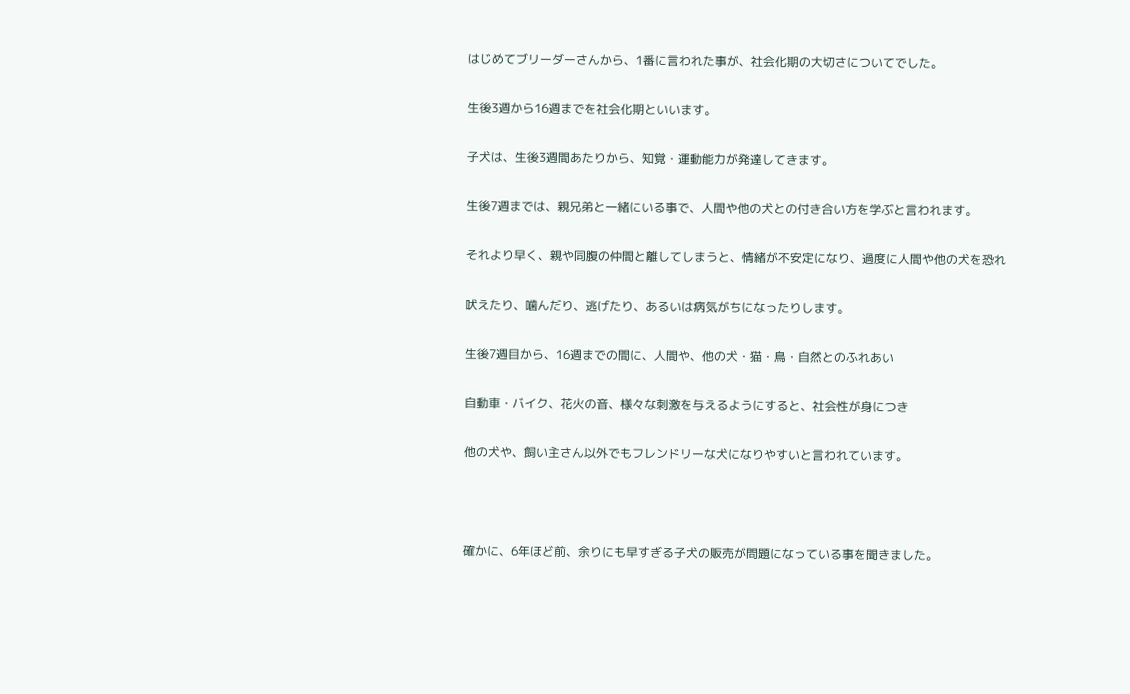はじめてブリーダーさんから、1番に言われた事が、社会化期の大切さについてでした。

生後3週から16週までを社会化期といいます。

子犬は、生後3週間あたりから、知覚・運動能力が発達してきます。

生後7週までは、親兄弟と一緒にいる事で、人間や他の犬との付き合い方を学ぶと言われます。

それより早く、親や同腹の仲間と離してしまうと、情緒が不安定になり、過度に人間や他の犬を恐れ

吠えたり、噛んだり、逃げたり、あるいは病気がちになったりします。

生後7週目から、16週までの間に、人間や、他の犬・猫・鳥・自然とのふれあい

自動車・バイク、花火の音、様々な刺激を与えるようにすると、社会性が身につき

他の犬や、飼い主さん以外でもフレンドリーな犬になりやすいと言われています。



確かに、6年ほど前、余りにも早すぎる子犬の販売が問題になっている事を聞きました。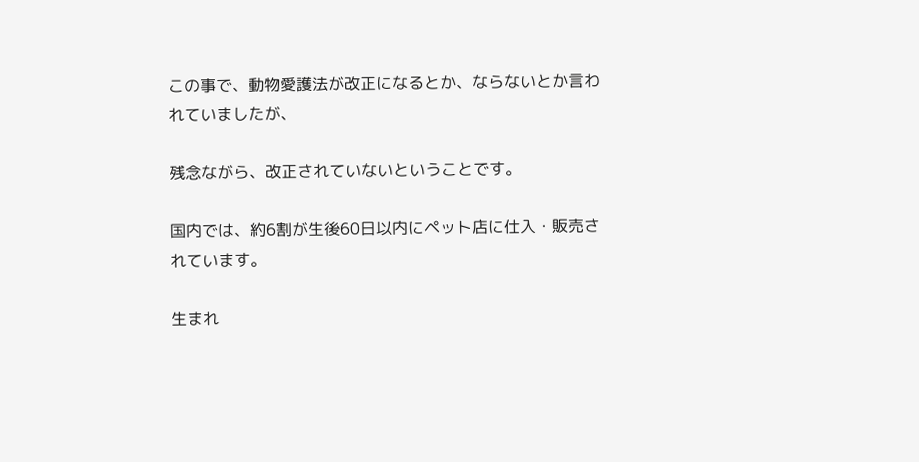この事で、動物愛護法が改正になるとか、ならないとか言われていましたが、

残念ながら、改正されていないということです。

国内では、約6割が生後60日以内にペット店に仕入・販売されています。

生まれ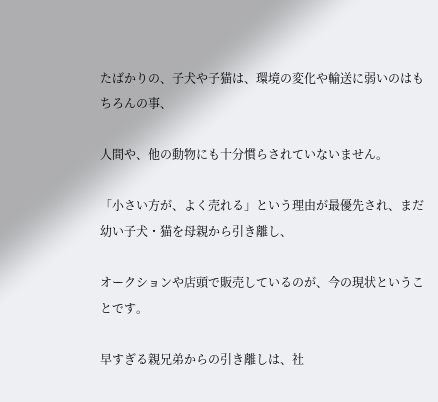たばかりの、子犬や子猫は、環境の変化や輸送に弱いのはもちろんの事、

人間や、他の動物にも十分慣らされていないません。

「小さい方が、よく売れる」という理由が最優先され、まだ幼い子犬・猫を母親から引き離し、

オークションや店頭で販売しているのが、今の現状ということです。

早すぎる親兄弟からの引き離しは、社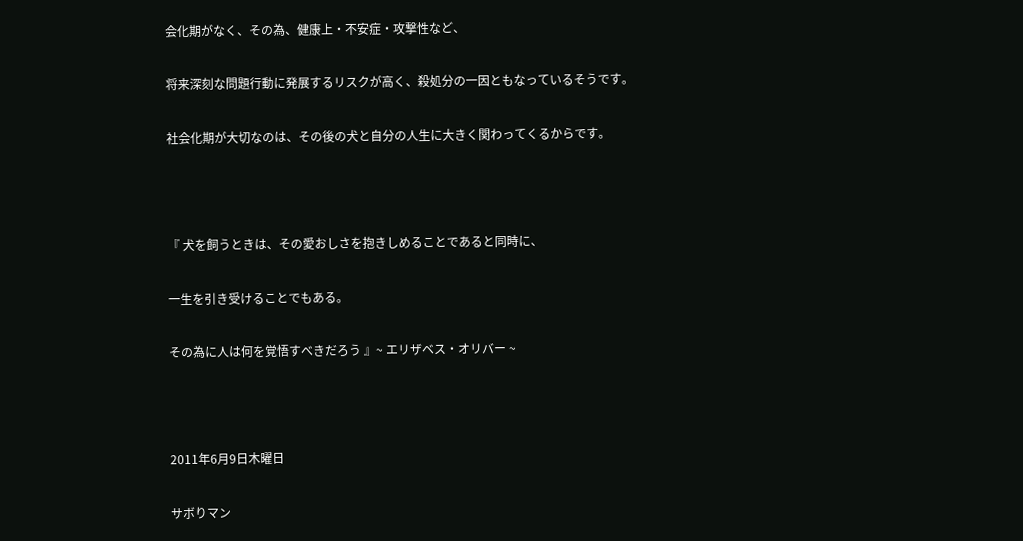会化期がなく、その為、健康上・不安症・攻撃性など、

将来深刻な問題行動に発展するリスクが高く、殺処分の一因ともなっているそうです。

社会化期が大切なのは、その後の犬と自分の人生に大きく関わってくるからです。



『 犬を飼うときは、その愛おしさを抱きしめることであると同時に、

一生を引き受けることでもある。

その為に人は何を覚悟すべきだろう 』~ エリザベス・オリバー ~



2011年6月9日木曜日

サボりマン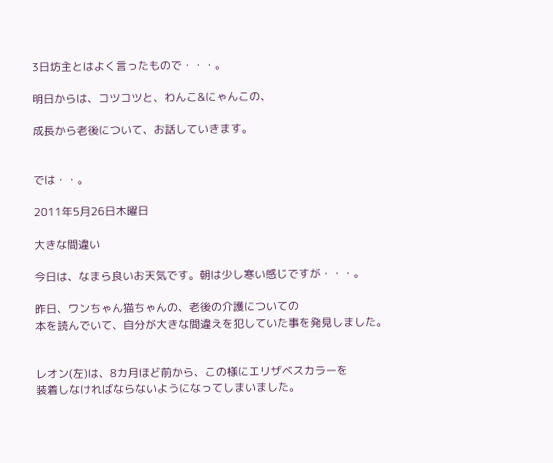3日坊主とはよく言ったもので・・・。

明日からは、コツコツと、わんこ&にゃんこの、

成長から老後について、お話していきます。


では・・。

2011年5月26日木曜日

大きな間違い

今日は、なまら良いお天気です。朝は少し寒い感じですが・・・。

昨日、ワンちゃん猫ちゃんの、老後の介護についての
本を読んでいて、自分が大きな間違えを犯していた事を発見しました。


レオン(左)は、8カ月ほど前から、この様にエリザベスカラーを
装着しなければならないようになってしまいました。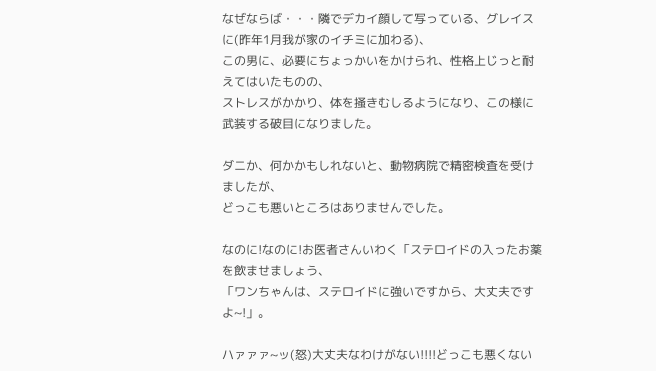なぜならば・・・隣でデカイ顔して写っている、グレイスに(昨年1月我が家のイチミに加わる)、
この男に、必要にちょっかいをかけられ、性格上じっと耐えてはいたものの、
ストレスがかかり、体を掻きむしるようになり、この様に武装する破目になりました。

ダニか、何かかもしれないと、動物病院で精密検査を受けましたが、
どっこも悪いところはありませんでした。

なのに!なのに!お医者さんいわく「ステロイドの入ったお薬を飲ませましょう、
「ワンちゃんは、ステロイドに強いですから、大丈夫ですよ~!」。

ハァァァ~ッ(怒)大丈夫なわけがない!!!!どっこも悪くない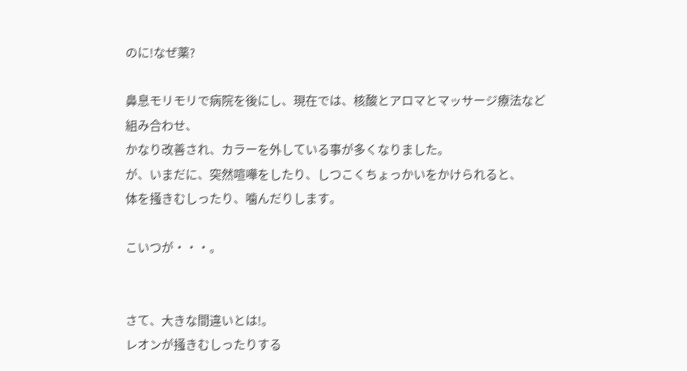のに!なぜ薬?

鼻息モリモリで病院を後にし、現在では、核酸とアロマとマッサージ療法など組み合わせ、
かなり改善され、カラーを外している事が多くなりました。
が、いまだに、突然喧嘩をしたり、しつこくちょっかいをかけられると、
体を掻きむしったり、噛んだりします。

こいつが・・・。


さて、大きな間違いとは!。
レオンが掻きむしったりする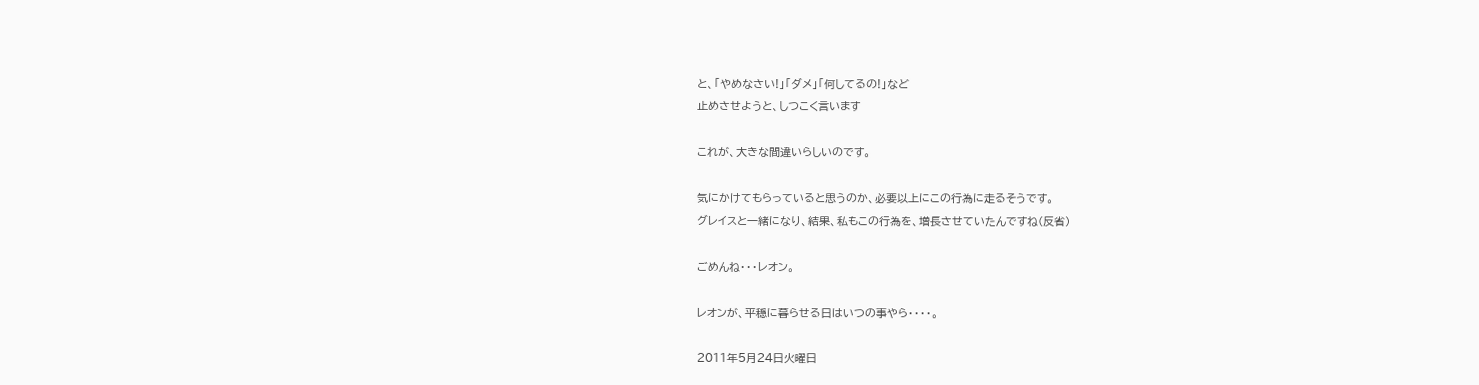と、「やめなさい!」「ダメ」「何してるの!」など
止めさせようと、しつこく言います

これが、大きな間違いらしいのです。

気にかけてもらっていると思うのか、必要以上にこの行為に走るそうです。
グレイスと一緒になり、結果、私もこの行為を、増長させていたんですね(反省)

ごめんね・・・レオン。

レオンが、平穏に暮らせる日はいつの事やら・・・・。

2011年5月24日火曜日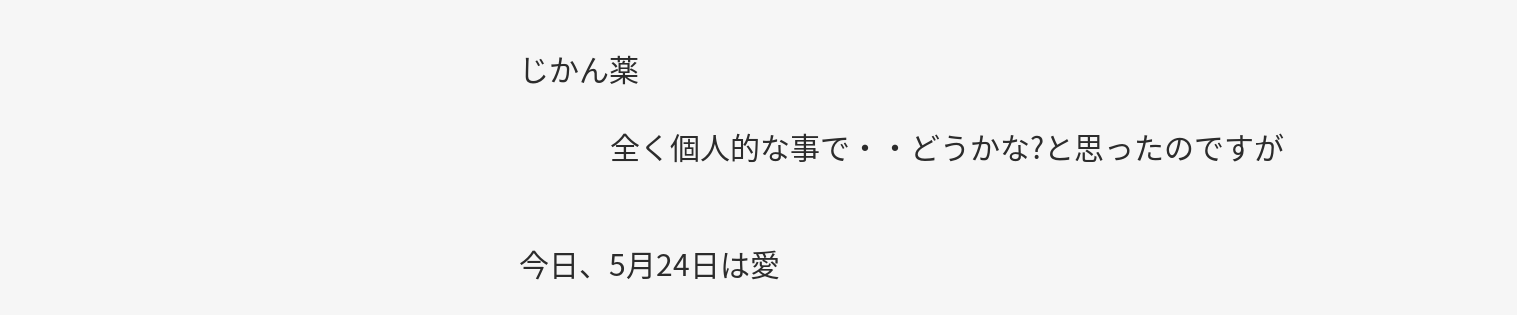じかん薬

             全く個人的な事で・・どうかな?と思ったのですが


今日、5月24日は愛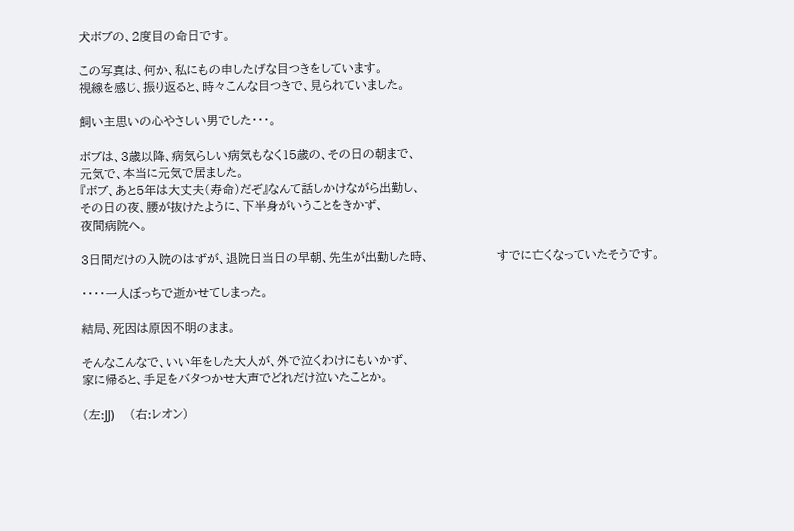犬ボブの、2度目の命日です。

この写真は、何か、私にもの申したげな目つきをしています。
視線を感じ、振り返ると、時々こんな目つきで、見られていました。

飼い主思いの心やさしい男でした・・・。

ボブは、3歳以降、病気らしい病気もなく15歳の、その日の朝まで、
元気で、本当に元気で居ました。
『ボブ、あと5年は大丈夫(寿命)だぞ』なんて話しかけながら出勤し、
その日の夜、腰が抜けたように、下半身がいうことをきかず、
夜間病院へ。

3日間だけの入院のはずが、退院日当日の早朝、先生が出勤した時、                 すでに亡くなっていたそうです。

・・・・一人ぼっちで逝かせてしまった。

結局、死因は原因不明のまま。

そんなこんなで、いい年をした大人が、外で泣くわけにもいかず、
家に帰ると、手足をバタつかせ大声でどれだけ泣いたことか。

(左:JJ)     (右:レオン)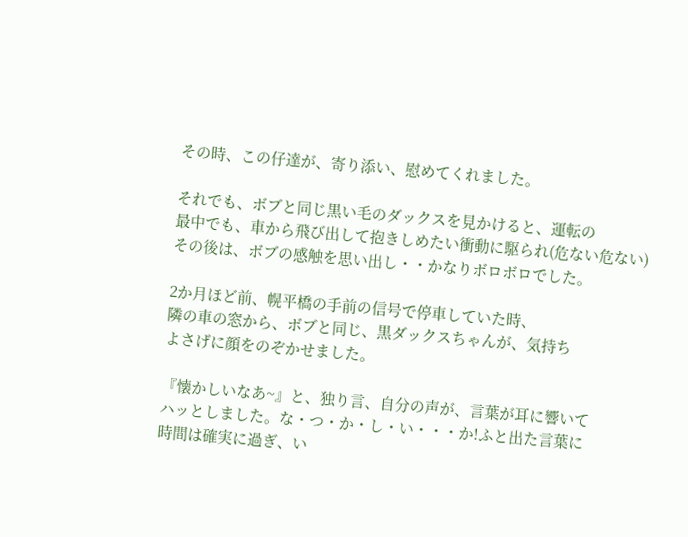その時、この仔達が、寄り添い、慰めてくれました。

それでも、ボブと同じ黒い毛のダックスを見かけると、運転の
最中でも、車から飛び出して抱きしめたい衝動に駆られ(危ない危ない)
その後は、ボブの感触を思い出し・・かなりボロボロでした。

2か月ほど前、幌平橋の手前の信号で停車していた時、
隣の車の窓から、ボブと同じ、黒ダックスちゃんが、気持ち
よさげに顔をのぞかせました。

『懐かしいなあ~』と、独り言、自分の声が、言葉が耳に響いて
ハッとしました。な・つ・か・し・い・・・か!ふと出た言葉に
時間は確実に過ぎ、い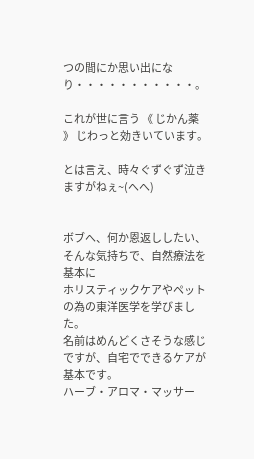つの間にか思い出になり・・・・・・・・・・・。

これが世に言う 《 じかん薬 》 じわっと効きいています。

とは言え、時々ぐずぐず泣きますがねぇ~(へへ)


ボブへ、何か恩返ししたい、そんな気持ちで、自然療法を基本に
ホリスティックケアやペットの為の東洋医学を学びました。
名前はめんどくさそうな感じですが、自宅でできるケアが基本です。
ハーブ・アロマ・マッサー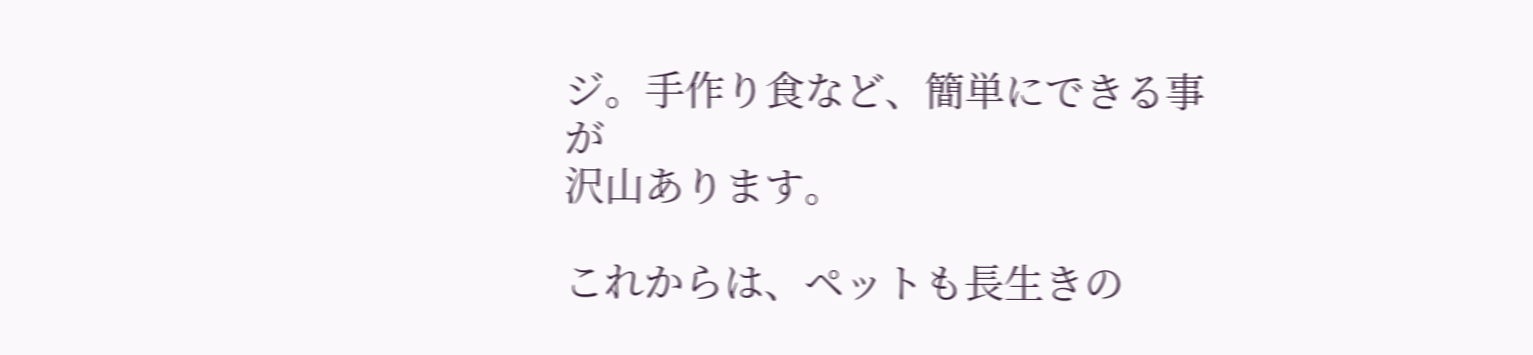ジ。手作り食など、簡単にできる事が
沢山あります。

これからは、ペットも長生きの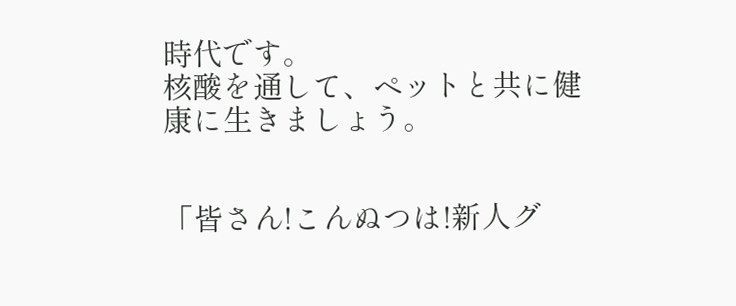時代です。
核酸を通して、ペットと共に健康に生きましょう。


「皆さん!こんぬつは!新人グ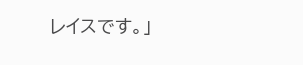レイスです。」